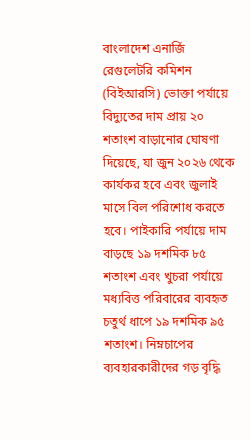বাংলাদেশ এনার্জি রেগুলেটরি কমিশন (বিইআরসি) ভোক্তা পর্যায়ে বিদ্যুতের দাম প্রায় ২০ শতাংশ বাড়ানোর ঘোষণা দিয়েছে, যা জুন ২০২৬ থেকে কার্যকর হবে এবং জুলাই মাসে বিল পরিশোধ করতে হবে। পাইকারি পর্যায়ে দাম বাড়ছে ১৯ দশমিক ৮৫ শতাংশ এবং খুচরা পর্যায়ে মধ্যবিত্ত পরিবারের ব্যবহৃত চতুর্থ ধাপে ১৯ দশমিক ৯৫ শতাংশ। নিম্নচাপের ব্যবহারকারীদের গড় বৃদ্ধি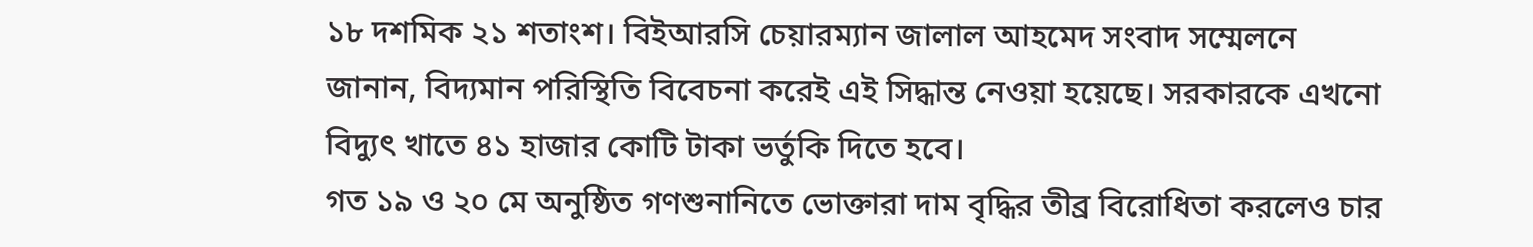১৮ দশমিক ২১ শতাংশ। বিইআরসি চেয়ারম্যান জালাল আহমেদ সংবাদ সম্মেলনে জানান, বিদ্যমান পরিস্থিতি বিবেচনা করেই এই সিদ্ধান্ত নেওয়া হয়েছে। সরকারকে এখনো বিদ্যুৎ খাতে ৪১ হাজার কোটি টাকা ভর্তুকি দিতে হবে।
গত ১৯ ও ২০ মে অনুষ্ঠিত গণশুনানিতে ভোক্তারা দাম বৃদ্ধির তীব্র বিরোধিতা করলেও চার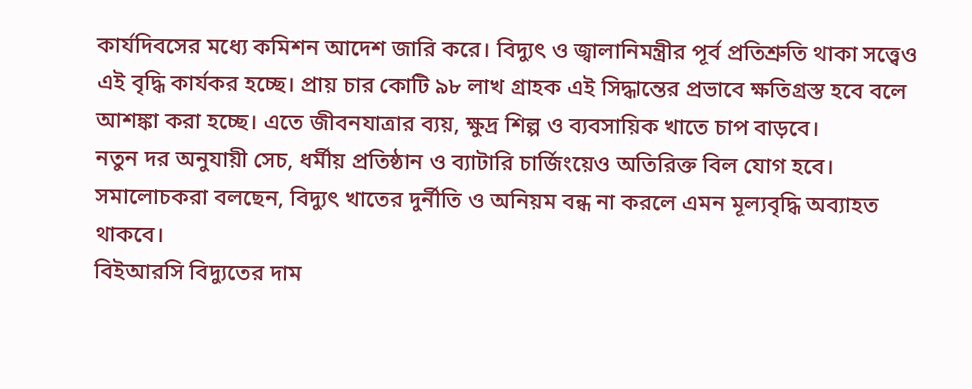কার্যদিবসের মধ্যে কমিশন আদেশ জারি করে। বিদ্যুৎ ও জ্বালানিমন্ত্রীর পূর্ব প্রতিশ্রুতি থাকা সত্ত্বেও এই বৃদ্ধি কার্যকর হচ্ছে। প্রায় চার কোটি ৯৮ লাখ গ্রাহক এই সিদ্ধান্তের প্রভাবে ক্ষতিগ্রস্ত হবে বলে আশঙ্কা করা হচ্ছে। এতে জীবনযাত্রার ব্যয়, ক্ষুদ্র শিল্প ও ব্যবসায়িক খাতে চাপ বাড়বে।
নতুন দর অনুযায়ী সেচ, ধর্মীয় প্রতিষ্ঠান ও ব্যাটারি চার্জিংয়েও অতিরিক্ত বিল যোগ হবে। সমালোচকরা বলছেন, বিদ্যুৎ খাতের দুর্নীতি ও অনিয়ম বন্ধ না করলে এমন মূল্যবৃদ্ধি অব্যাহত থাকবে।
বিইআরসি বিদ্যুতের দাম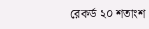রেকর্ড ২০ শতাংশ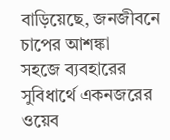বাড়িয়েছে, জনজীবনে চাপের আশঙ্কা
সহজে ব্যবহারের সুবিধার্থে একনজরের ওয়েব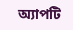অ্যাপটি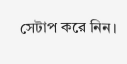সেটাপ করে নিন।